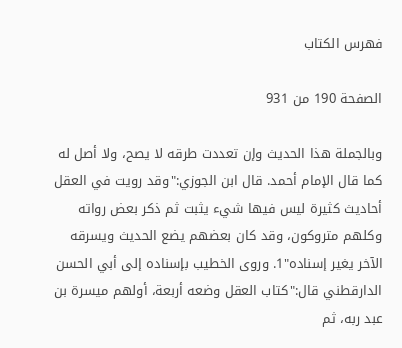فهرس الكتاب

الصفحة 190 من 931

وبالجملة هذا الحديث وإن تعددت طرقه لا يصح، ولا أصل له كما قال الإمام أحمد. قال ابن الجوزي:"وقد رويت في العقل أحاديث كثيرة ليس فيها شيء يثبت ثم ذكر بعض رواته وكلهم متروكون، وقد كان بعضهم يضع الحديث ويسرقه الآخر يغير إسناده"1. وروى الخطيب بإسناده إلى أبي الحسن الدارقطني قال:"كتاب العقل وضعه أربعة، أولهم ميسرة بن عبد ربه، ثم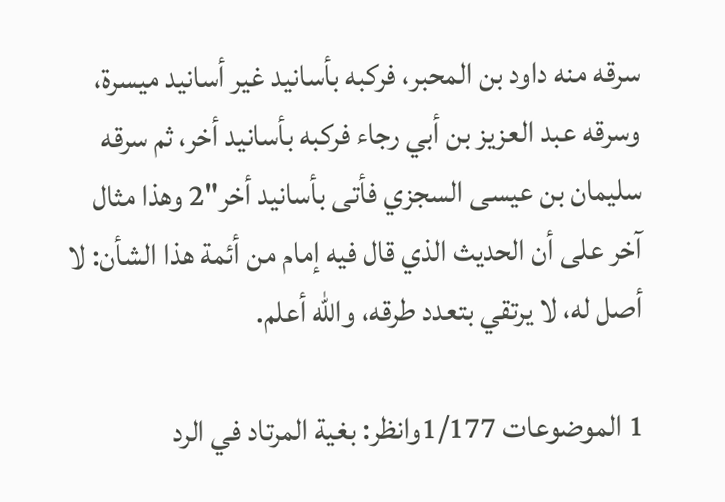سرقه منه داود بن المحبر، فركبه بأسانيد غير أسانيد ميسرة، وسرقه عبد العزيز بن أبي رجاء فركبه بأسانيد أخر، ثم سرقه سليمان بن عيسى السجزي فأتى بأسانيد أخر"2 وهذا مثال آخر على أن الحديث الذي قال فيه إمام من أئمة هذا الشأن: لا أصل له، لا يرتقي بتعدد طرقه، والله أعلم.

1 الموضوعات 1/177وانظر: بغية المرتاد في الرد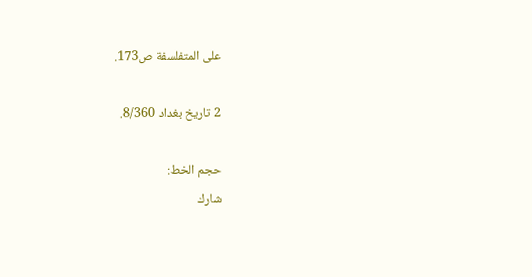على المتفلسفة ص173.

2 تاريخ بغداد 8/360.

حجم الخط:
شارك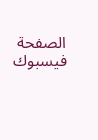الصفحة
فيسبوك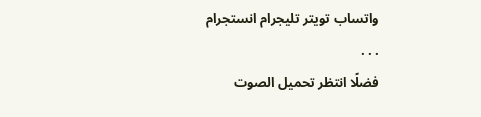واتساب تويتر تليجرام انستجرام
. . .
فضلًا انتظر تحميل الصوت